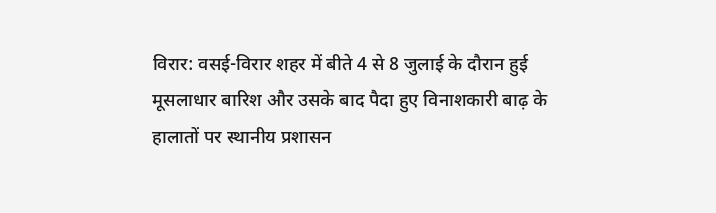विरार: वसई-विरार शहर में बीते 4 से 8 जुलाई के दौरान हुई मूसलाधार बारिश और उसके बाद पैदा हुए विनाशकारी बाढ़ के हालातों पर स्थानीय प्रशासन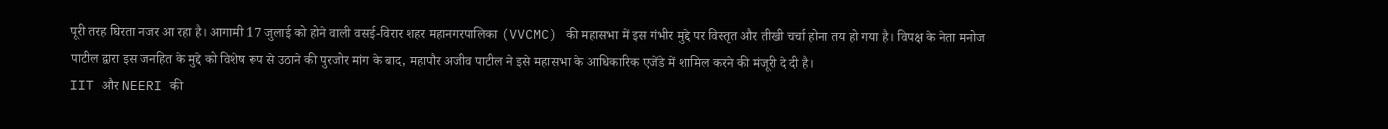पूरी तरह घिरता नजर आ रहा है। आगामी 17 जुलाई को होने वाली वसई-विरार शहर महानगरपालिका (VVCMC) की महासभा में इस गंभीर मुद्दे पर विस्तृत और तीखी चर्चा होना तय हो गया है। विपक्ष के नेता मनोज पाटील द्वारा इस जनहित के मुद्दे को विशेष रूप से उठाने की पुरजोर मांग के बाद, महापौर अजीव पाटील ने इसे महासभा के आधिकारिक एजेंडे में शामिल करने की मंजूरी दे दी है।
IIT और NEERI की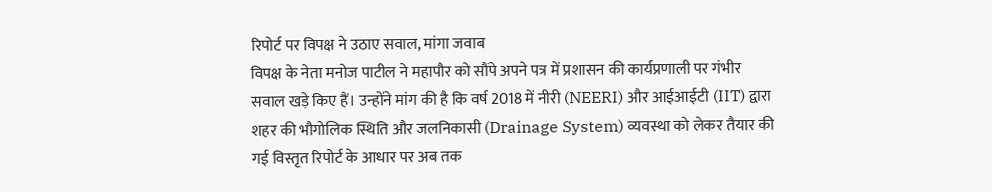रिपोर्ट पर विपक्ष ने उठाए सवाल, मांगा जवाब
विपक्ष के नेता मनोज पाटील ने महापौर को सौंपे अपने पत्र में प्रशासन की कार्यप्रणाली पर गंभीर सवाल खड़े किए हैं। उन्होंने मांग की है कि वर्ष 2018 में नीरी (NEERI) और आईआईटी (IIT) द्वारा शहर की भौगोलिक स्थिति और जलनिकासी (Drainage System) व्यवस्था को लेकर तैयार की गई विस्तृत रिपोर्ट के आधार पर अब तक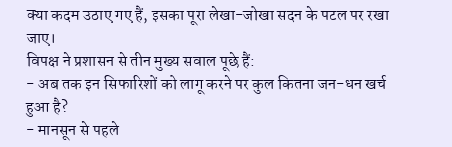क्या कदम उठाए गए हैं, इसका पूरा लेखा-जोखा सदन के पटल पर रखा जाए।
विपक्ष ने प्रशासन से तीन मुख्य सवाल पूछे हैं:
- अब तक इन सिफारिशों को लागू करने पर कुल कितना जन-धन खर्च हुआ है?
- मानसून से पहले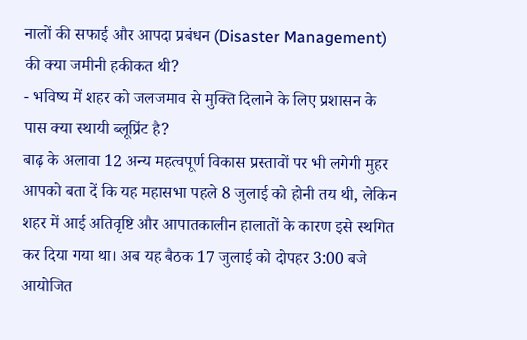नालों की सफाई और आपदा प्रबंधन (Disaster Management) की क्या जमीनी हकीकत थी?
- भविष्य में शहर को जलजमाव से मुक्ति दिलाने के लिए प्रशासन के पास क्या स्थायी ब्लूप्रिंट है?
बाढ़ के अलावा 12 अन्य महत्वपूर्ण विकास प्रस्तावों पर भी लगेगी मुहर
आपको बता दें कि यह महासभा पहले 8 जुलाई को होनी तय थी, लेकिन शहर में आई अतिवृष्टि और आपातकालीन हालातों के कारण इसे स्थगित कर दिया गया था। अब यह बैठक 17 जुलाई को दोपहर 3:00 बजे आयोजित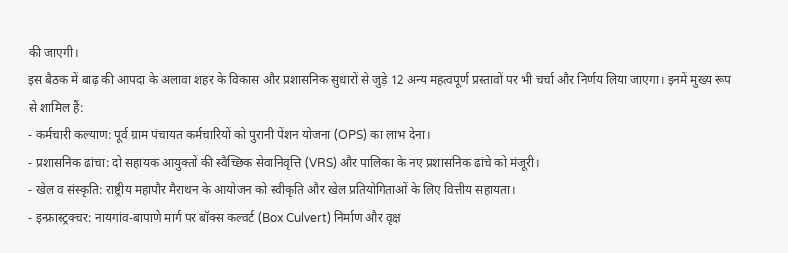की जाएगी।
इस बैठक में बाढ़ की आपदा के अलावा शहर के विकास और प्रशासनिक सुधारों से जुड़े 12 अन्य महत्वपूर्ण प्रस्तावों पर भी चर्चा और निर्णय लिया जाएगा। इनमें मुख्य रूप से शामिल हैं:
- कर्मचारी कल्याण: पूर्व ग्राम पंचायत कर्मचारियों को पुरानी पेंशन योजना (OPS) का लाभ देना।
- प्रशासनिक ढांचा: दो सहायक आयुक्तों की स्वैच्छिक सेवानिवृत्ति (VRS) और पालिका के नए प्रशासनिक ढांचे को मंजूरी।
- खेल व संस्कृति: राष्ट्रीय महापौर मैराथन के आयोजन को स्वीकृति और खेल प्रतियोगिताओं के लिए वित्तीय सहायता।
- इन्फ्रास्ट्रक्चर: नायगांव-बापाणे मार्ग पर बॉक्स कल्वर्ट (Box Culvert) निर्माण और वृक्ष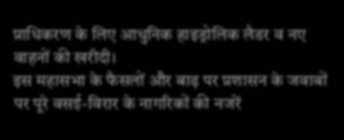प्राधिकरण के लिए आधुनिक हाइड्रोलिक लैडर व नए वाहनों की खरीदी।
इस महासभा के फैसलों और बाढ़ पर प्रशासन के जवाबों पर पूरे वसई-विरार के नागरिकों की नजरें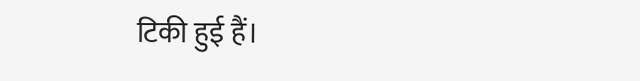टिकी हुई हैं।